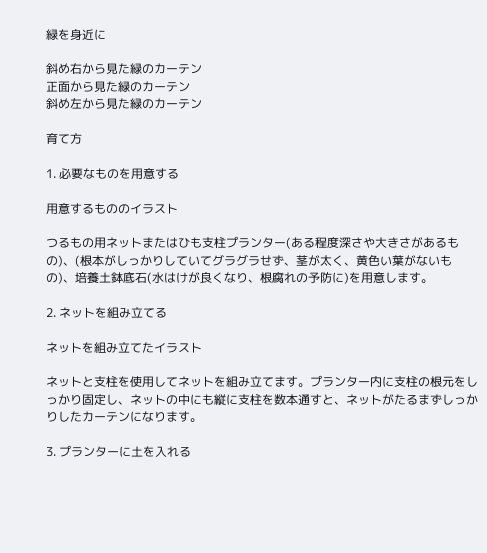緑を身近に

斜め右から見た緑のカーテン
正面から見た緑のカーテン
斜め左から見た緑のカーテン

育て方

1. 必要なものを用意する

用意するもののイラスト

つるもの用ネットまたはひも支柱プランター(ある程度深さや大きさがあるもの)、(根本がしっかりしていてグラグラせず、茎が太く、黄色い葉がないもの)、培養土鉢底石(水はけが良くなり、根腐れの予防に)を用意します。

2. ネットを組み立てる

ネットを組み立てたイラスト

ネットと支柱を使用してネットを組み立てます。プランター内に支柱の根元をしっかり固定し、ネットの中にも縦に支柱を数本通すと、ネットがたるまずしっかりしたカーテンになります。

3. プランターに土を入れる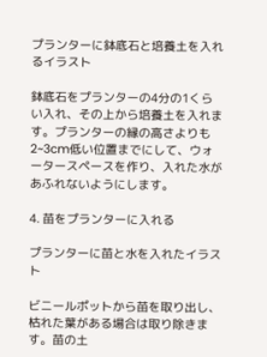プランターに鉢底石と培養土を入れるイラスト

鉢底石をプランターの4分の1くらい入れ、その上から培養土を入れます。プランターの縁の高さよりも2~3cm低い位置までにして、ウォータースペースを作り、入れた水があふれないようにします。

4. 苗をプランターに入れる

プランターに苗と水を入れたイラスト

ビニールポットから苗を取り出し、枯れた葉がある場合は取り除きます。苗の土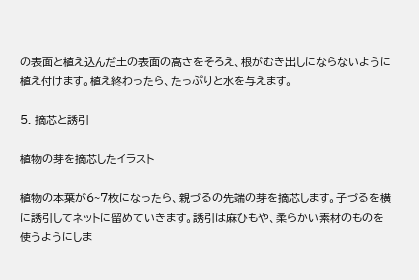の表面と植え込んだ土の表面の高さをそろえ、根がむき出しにならないように植え付けます。植え終わったら、たっぷりと水を与えます。

5. 摘芯と誘引

植物の芽を摘芯したイラスト

植物の本葉が6~7枚になったら、親づるの先端の芽を摘芯します。子づるを横に誘引してネットに留めていきます。誘引は麻ひもや、柔らかい素材のものを使うようにしま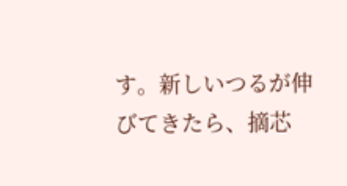す。新しいつるが伸びてきたら、摘芯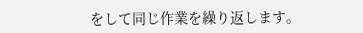をして同じ作業を繰り返します。